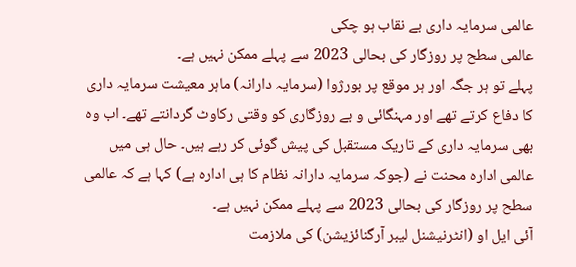عالمی سرمایہ داری بے نقاب ہو چکی
عالمی سطح پر روزگار کی بحالی 2023 سے پہلے ممکن نہیں ہے۔
پہلے تو ہر جگہ اور ہر موقع پر بورژوا (سرمایہ دارانہ) ماہر معیشت سرمایہ داری کا دفاع کرتے تھے اور مہنگائی و بے روزگاری کو وقتی رکاوٹ گردانتے تھے۔ اب وہ بھی سرمایہ داری کے تاریک مستقبل کی پیش گوئی کر رہے ہیں۔ حال ہی میں عالمی ادارہ محنت نے (جوکہ سرمایہ دارانہ نظام کا ہی ادارہ ہے) کہا ہے کہ عالمی سطح پر روزگار کی بحالی 2023 سے پہلے ممکن نہیں ہے۔
آئی ایل او (انٹرنیشنل لیبر آرگنائزیشن) کی ملازمت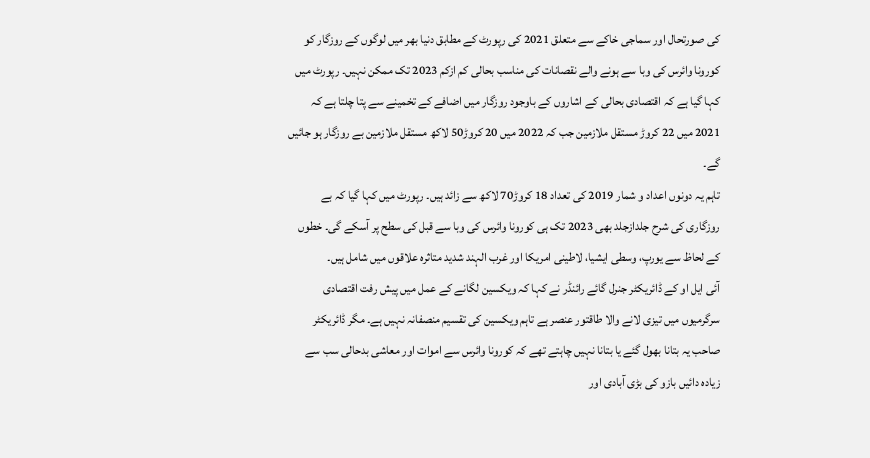کی صورتحال اور سماجی خاکے سے متعلق 2021 کی رپورٹ کے مطابق دنیا بھر میں لوگوں کے روزگار کو کورونا وائرس کی وبا سے ہونے والے نقصانات کی مناسب بحالی کم ازکم 2023 تک ممکن نہیں۔ رپورٹ میں کہا گیا ہے کہ اقتصادی بحالی کے اشاروں کے باوجود روزگار میں اضافے کے تخمینے سے پتا چلتا ہے کہ 2021 میں 22 کروڑ مستقل ملازمین جب کہ 2022 میں 20 کروڑ50 لاکھ مستقل ملازمین بے روزگار ہو جائیں گے۔
تاہم یہ دونوں اعداد و شمار 2019 کی تعداد 18 کروڑ70 لاکھ سے زائد ہیں۔ رپورٹ میں کہا گیا کہ بے روزگاری کی شرح جلدازجلد بھی 2023 تک ہی کورونا وائرس کی وبا سے قبل کی سطح پر آسکے گی۔ خطوں کے لحاظ سے یورپ، وسطی ایشیا، لاطینی امریکا اور غرب الہند شدید متاثرہ علاقوں میں شامل ہیں۔
آئی ایل او کے ڈائریکٹر جنرل گائے رائنڈر نے کہا کہ ویکسین لگانے کے عمل میں پیش رفت اقتصادی سرگرمیوں میں تیزی لانے والا طاقتور عنصر ہے تاہم ویکسین کی تقسیم منصفانہ نہیں ہے۔ مگر ڈائریکٹر صاحب یہ بتانا بھول گئے یا بتانا نہیں چاہتے تھے کہ کورونا وائرس سے اموات اور معاشی بدحالی سب سے زیادہ دائیں بازو کی بڑی آبادی اور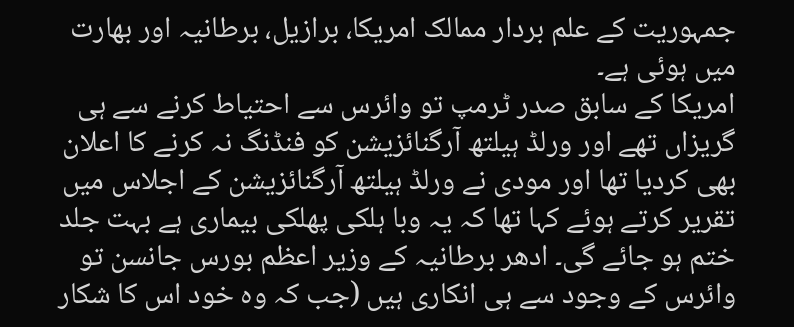جمہوریت کے علم بردار ممالک امریکا، برازیل، برطانیہ اور بھارت میں ہوئی ہے۔
امریکا کے سابق صدر ٹرمپ تو وائرس سے احتیاط کرنے سے ہی گریزاں تھے اور ورلڈ ہیلتھ آرگنائزیشن کو فنڈنگ نہ کرنے کا اعلان بھی کردیا تھا اور مودی نے ورلڈ ہیلتھ آرگنائزیشن کے اجلاس میں تقریر کرتے ہوئے کہا تھا کہ یہ وبا ہلکی پھلکی بیماری ہے بہت جلد ختم ہو جائے گی۔ ادھر برطانیہ کے وزیر اعظم بورس جانسن تو وائرس کے وجود سے ہی انکاری ہیں (جب کہ وہ خود اس کا شکار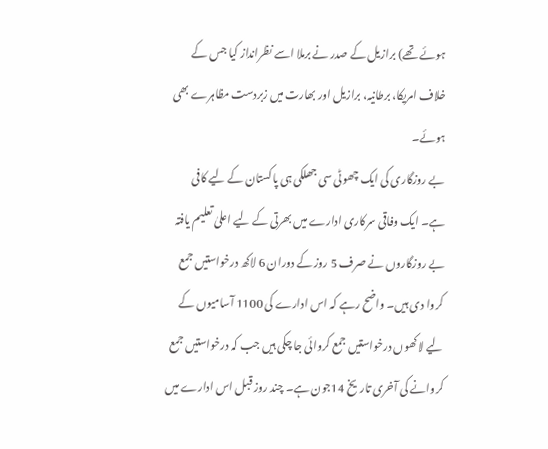ہوئے تھے) برازیل کے صدر نے برملا اسے نظرانداز کیا جس کے خلاف امریکا، برطانیہ، برازیل اور بھارت میں زبردست مظاہرے بھی ہوئے۔
بے روزگاری کی ایک چھوٹی سی جھلکی ہی پاکستان کے لیے کافی ہے۔ ایک وفاقی سرکاری ادارے میں بھرتی کے لیے اعلیٰ تعلیم یافتہ بے روزگاروں نے صرف 5 روز کے دوران 6 لاکھ درخواستیں جمع کروا دی ہیں۔ واضح رہے کہ اس ادارے کی 1100 آسامیوں کے لیے لاکھوں درخواستیں جمع کروائی جا چکی ہیں جب کہ درخواستیں جمع کروانے کی آخری تاریخ 14جون ہے۔ چند روز قبل اس ادارے میں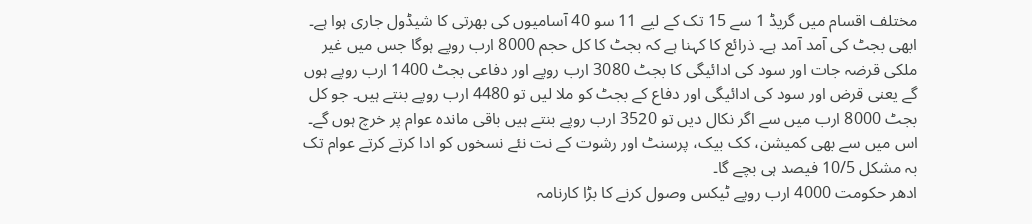مختلف اقسام میں گریڈ 1 سے 15 تک کے لیے 11 سو 40 آسامیوں کی بھرتی کا شیڈول جاری ہوا ہے۔
ابھی بجٹ کی آمد آمد ہے۔ ذرائع کا کہنا ہے کہ بجٹ کا کل حجم 8000 ارب روپے ہوگا جس میں غیر ملکی قرضہ جات اور سود کی ادائیگی کا بجٹ 3080 ارب روپے اور دفاعی بجٹ 1400 ارب روپے ہوں گے یعنی قرض اور سود کی ادائیگی اور دفاع کے بجٹ کو ملا لیں تو 4480 ارب روپے بنتے ہیں۔ جو کل بجٹ 8000 ارب میں سے اگر نکال دیں تو 3520 ارب روپے بنتے ہیں باقی ماندہ عوام پر خرچ ہوں گے۔ اس میں سے بھی کمیشن، کک بیک، پرسنٹ اور رشوت کے نت نئے نسخوں کو ادا کرتے کرتے عوام تک بہ مشکل 10/5 فیصد ہی بچے گا۔
ادھر حکومت 4000 ارب روپے ٹیکس وصول کرنے کا بڑا کارنامہ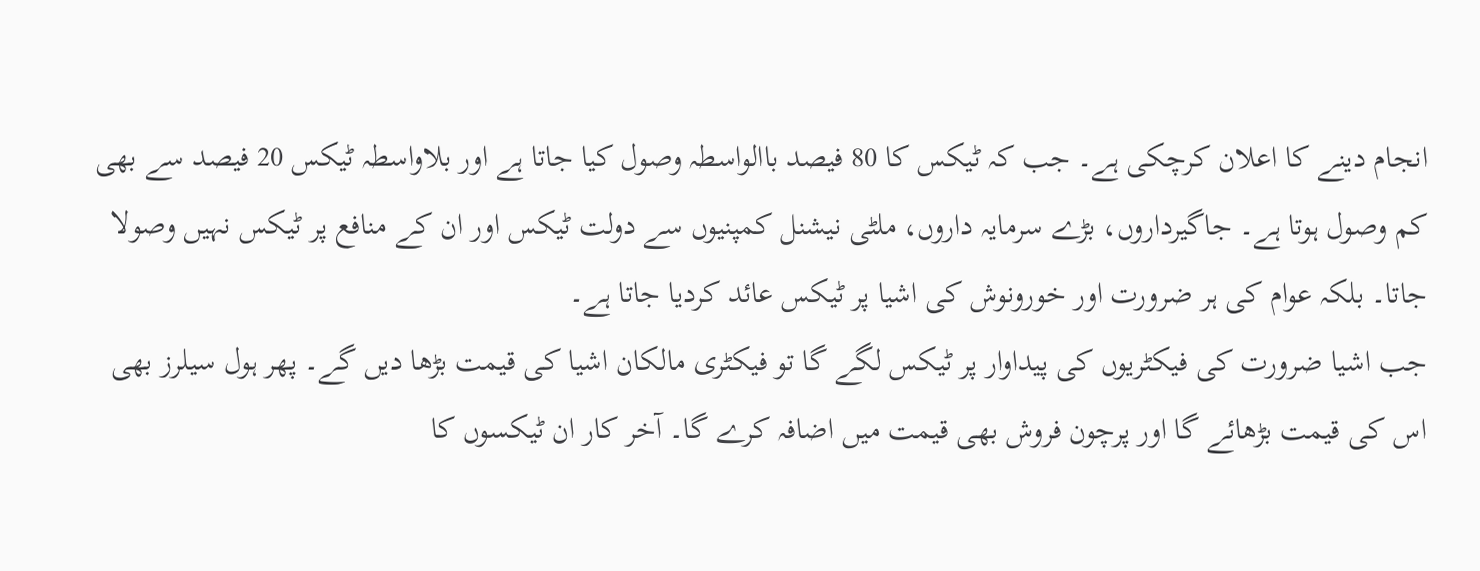انجام دینے کا اعلان کرچکی ہے۔ جب کہ ٹیکس کا 80 فیصد باالواسطہ وصول کیا جاتا ہے اور بلاواسطہ ٹیکس 20 فیصد سے بھی کم وصول ہوتا ہے۔ جاگیرداروں، بڑے سرمایہ داروں، ملٹی نیشنل کمپنیوں سے دولت ٹیکس اور ان کے منافع پر ٹیکس نہیں وصولا جاتا۔ بلکہ عوام کی ہر ضرورت اور خورونوش کی اشیا پر ٹیکس عائد کردیا جاتا ہے۔
جب اشیا ضرورت کی فیکٹریوں کی پیداوار پر ٹیکس لگے گا تو فیکٹری مالکان اشیا کی قیمت بڑھا دیں گے۔ پھر ہول سیلرز بھی اس کی قیمت بڑھائے گا اور پرچون فروش بھی قیمت میں اضافہ کرے گا۔ آخر کار ان ٹیکسوں کا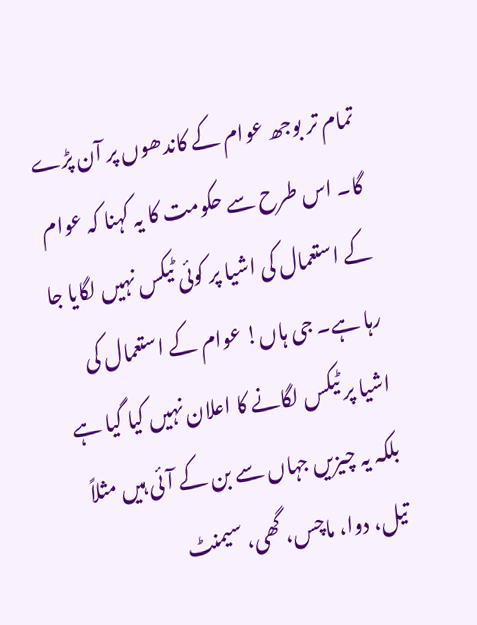تمام تر بوجھ عوام کے کاندھوں پر آن پڑے گا۔ اس طرح سے حکومت کا یہ کہنا کہ عوام کے استعمال کی اشیا پر کوئی ٹیکس نہیں لگایا جا رہا ہے۔ جی ہاں! عوام کے استعمال کی اشیا پر ٹیکس لگانے کا اعلان نہیں کیا گیا ہے بلکہ یہ چیزیں جہاں سے بن کے آئی ہیں مثلاً تیل، دوا، ماچس، گھی، سیمنٹ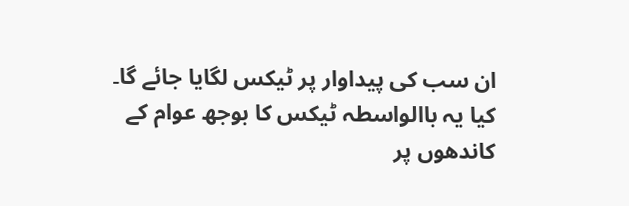ان سب کی پیداوار پر ٹیکس لگایا جائے گا۔ کیا یہ باالواسطہ ٹیکس کا بوجھ عوام کے کاندھوں پر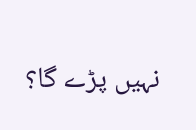نہیں پڑے گا؟